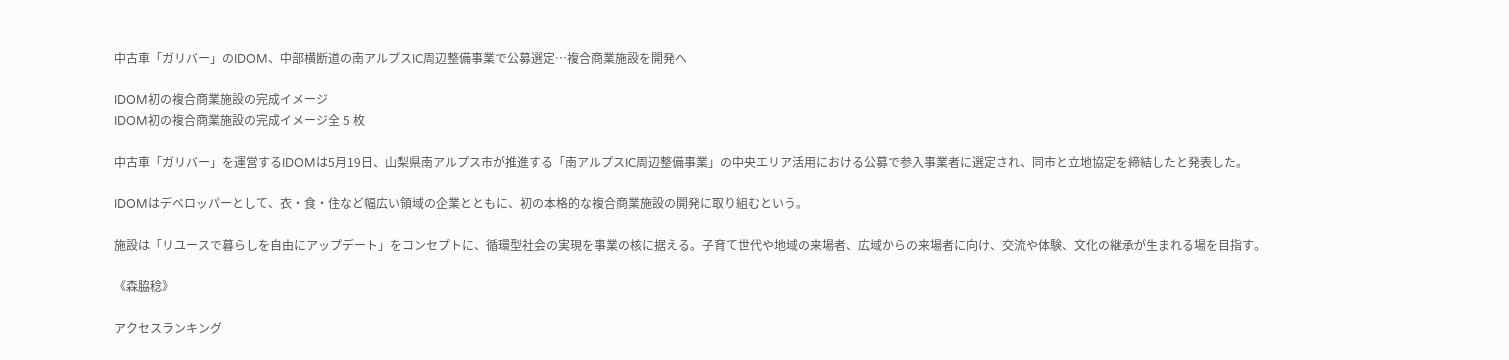中古車「ガリバー」のIDOM、中部横断道の南アルプスIC周辺整備事業で公募選定…複合商業施設を開発へ

IDOM初の複合商業施設の完成イメージ
IDOM初の複合商業施設の完成イメージ全 5 枚

中古車「ガリバー」を運営するIDOMは5月19日、山梨県南アルプス市が推進する「南アルプスIC周辺整備事業」の中央エリア活用における公募で参入事業者に選定され、同市と立地協定を締結したと発表した。

IDOMはデベロッパーとして、衣・食・住など幅広い領域の企業とともに、初の本格的な複合商業施設の開発に取り組むという。

施設は「リユースで暮らしを自由にアップデート」をコンセプトに、循環型社会の実現を事業の核に据える。子育て世代や地域の来場者、広域からの来場者に向け、交流や体験、文化の継承が生まれる場を目指す。

《森脇稔》

アクセスランキング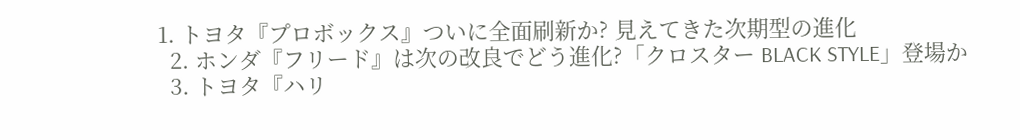1. トヨタ『プロボックス』ついに全面刷新か? 見えてきた次期型の進化
  2. ホンダ『フリード』は次の改良でどう進化?「クロスター BLACK STYLE」登場か
  3. トヨタ『ハリ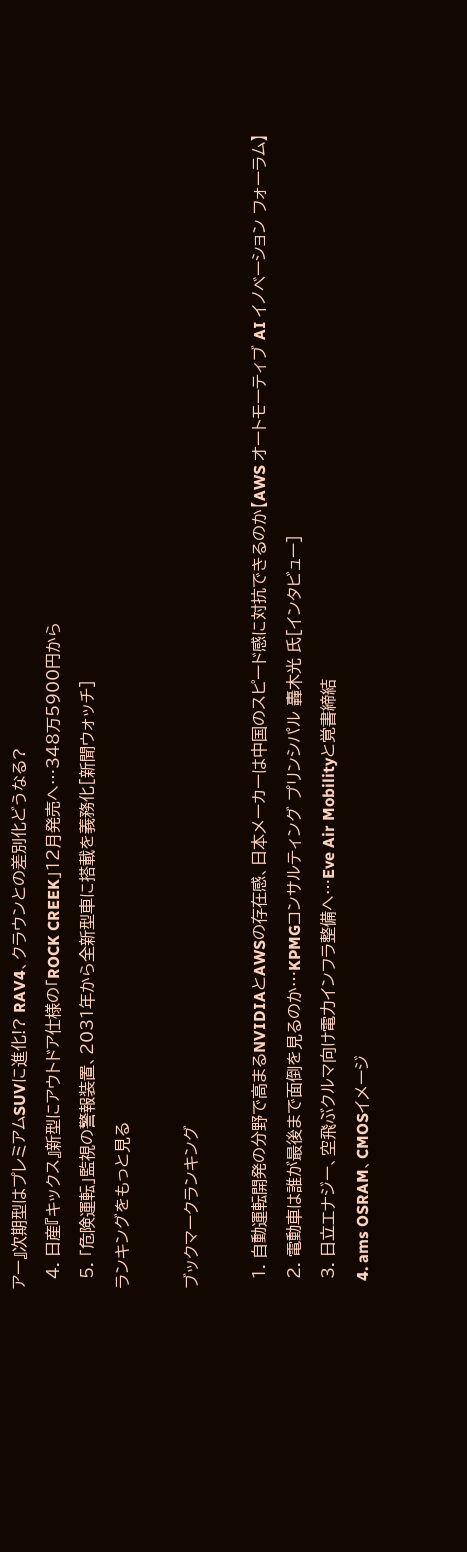アー』次期型はプレミアムSUVに進化!? RAV4、クラウンとの差別化どうなる?
  4. 日産『キックス』新型にアウトドア仕様の「ROCK CREEK」12月発売へ…348万5900円から
  5. 「危険運転」監視の警報装置、2031年から全新型車に搭載を義務化[新聞ウォッチ]
ランキングをもっと見る

ブックマークランキング

  1. 自動運転開発の分野で高まるNVIDIAとAWSの存在感、日本メーカーは中国のスピード感に対抗できるのか【AWS オートモーティブ AI イノベーション フォーラム】
  2. 電動車は誰が最後まで面倒を見るのか…KPMGコンサルティング プリンシパル 轟木光 氏[インタビュー]
  3. 日立エナジー、空飛ぶクルマ向け電力インフラ整備へ…Eve Air Mobilityと覚書締結
  4. ams OSRAM、CMOSイメージ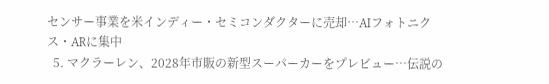センサー事業を米インディー・セミコンダクターに売却…AIフォトニクス・ARに集中
  5. マクラーレン、2028年市販の新型スーパーカーをプレビュー…伝説の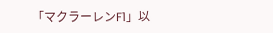「マクラーレンF1」以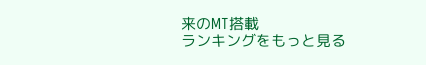来のMT搭載
ランキングをもっと見る